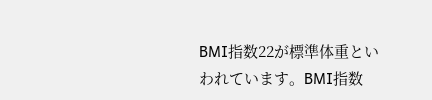BMI指数22が標準体重といわれています。BMI指数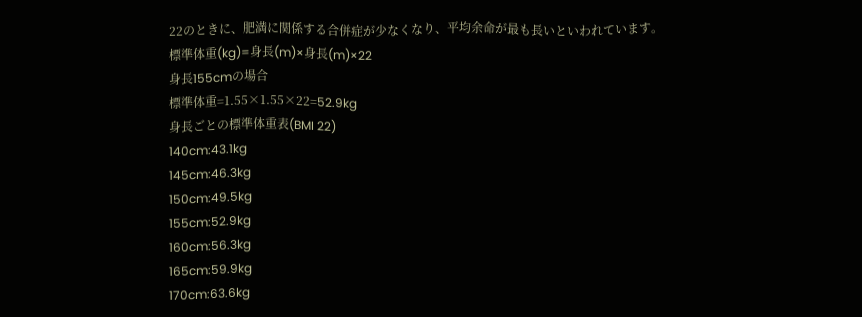22のときに、肥満に関係する合併症が少なくなり、平均余命が最も長いといわれています。
標準体重(kg)=身長(m)×身長(m)×22
身長155cmの場合
標準体重=1.55×1.55×22=52.9kg
身長ごとの標準体重表(BMI 22)
140cm:43.1kg
145cm:46.3kg
150cm:49.5kg
155cm:52.9kg
160cm:56.3kg
165cm:59.9kg
170cm:63.6kg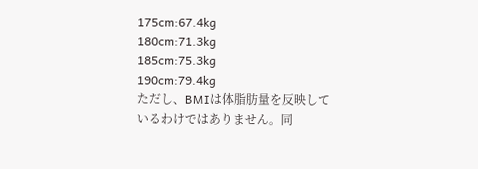175cm:67.4kg
180cm:71.3kg
185cm:75.3kg
190cm:79.4kg
ただし、BMIは体脂肪量を反映しているわけではありません。同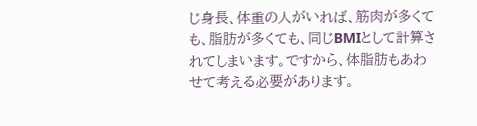じ身長、体重の人がいれば、筋肉が多くても、脂肪が多くても、同じBMIとして計算されてしまいます。ですから、体脂肪もあわせて考える必要があります。